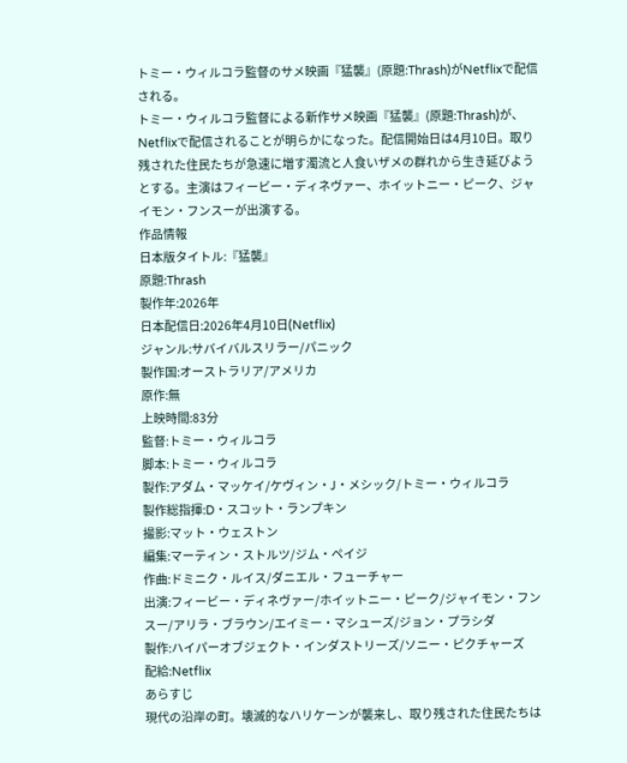トミー・ウィルコラ監督のサメ映画『猛襲』(原題:Thrash)がNetflixで配信される。
トミー・ウィルコラ監督による新作サメ映画『猛襲』(原題:Thrash)が、Netflixで配信されることが明らかになった。配信開始日は4月10日。取り残された住民たちが急速に増す濁流と人食いザメの群れから生き延びようとする。主演はフィービー・ディネヴァー、ホイットニー・ピーク、ジャイモン・フンスーが出演する。
作品情報
日本版タイトル:『猛襲』
原題:Thrash
製作年:2026年
日本配信日:2026年4月10日(Netflix)
ジャンル:サバイバルスリラー/パニック
製作国:オーストラリア/アメリカ
原作:無
上映時間:83分
監督:トミー・ウィルコラ
脚本:トミー・ウィルコラ
製作:アダム・マッケイ/ケヴィン・J・メシック/トミー・ウィルコラ
製作総指揮:D・スコット・ランプキン
撮影:マット・ウェストン
編集:マーティン・ストルツ/ジム・ペイジ
作曲:ドミニク・ルイス/ダニエル・フューチャー
出演:フィービー・ディネヴァー/ホイットニー・ピーク/ジャイモン・フンスー/アリラ・ブラウン/エイミー・マシューズ/ジョン・プラシダ
製作:ハイパーオブジェクト・インダストリーズ/ソニー・ピクチャーズ
配給:Netflix
あらすじ
現代の沿岸の町。壊滅的なハリケーンが襲来し、取り残された住民たちは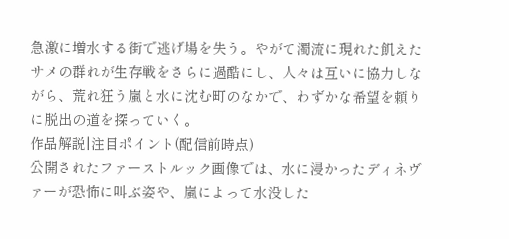急激に増水する街で逃げ場を失う。やがて濁流に現れた飢えたサメの群れが生存戦をさらに過酷にし、人々は互いに協力しながら、荒れ狂う嵐と水に沈む町のなかで、わずかな希望を頼りに脱出の道を探っていく。
作品解説|注目ポイント(配信前時点)
公開されたファーストルック画像では、水に浸かったディネヴァーが恐怖に叫ぶ姿や、嵐によって水没した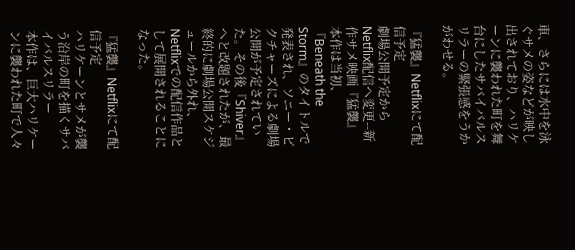車、さらには水中を泳ぐサメの姿などが映し出されており、ハリケーンに襲われた町を舞台にしたサバイバルスリラーの緊張感をうかがわせる。

『猛襲』Netflixにて配信予定
劇場公開予定からNetflix配信へ変更--新作サメ映画『猛襲』
本作は当初、『Beneath the Storm』のタイトルで発表され、ソニー・ピクチャーズによる劇場公開が予定されていた。その後『Shiver』へと改題されたが、最終的に劇場公開スケジュールから外れ、Netflixでの配信作品として展開されることになった。

『猛襲』Netflixにて配信予定
ハリケーンとサメが襲う沿岸の町を描くサバイバルスリラー
本作は、巨大ハリケーンに襲われた町で人々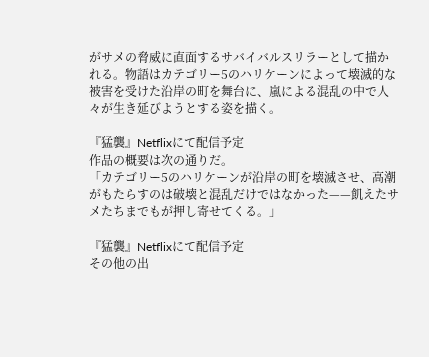がサメの脅威に直面するサバイバルスリラーとして描かれる。物語はカテゴリー5のハリケーンによって壊滅的な被害を受けた沿岸の町を舞台に、嵐による混乱の中で人々が生き延びようとする姿を描く。

『猛襲』Netflixにて配信予定
作品の概要は次の通りだ。
「カテゴリー5のハリケーンが沿岸の町を壊滅させ、高潮がもたらすのは破壊と混乱だけではなかった——飢えたサメたちまでもが押し寄せてくる。」

『猛襲』Netflixにて配信予定
その他の出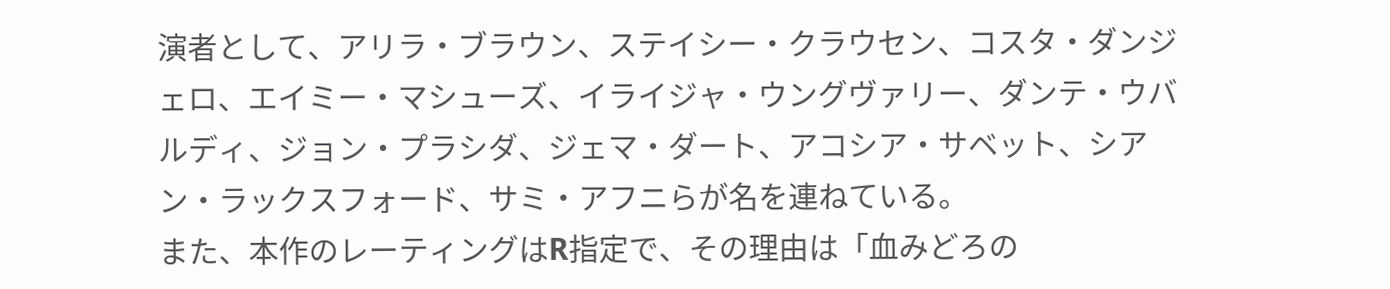演者として、アリラ・ブラウン、ステイシー・クラウセン、コスタ・ダンジェロ、エイミー・マシューズ、イライジャ・ウングヴァリー、ダンテ・ウバルディ、ジョン・プラシダ、ジェマ・ダート、アコシア・サベット、シアン・ラックスフォード、サミ・アフニらが名を連ねている。
また、本作のレーティングはR指定で、その理由は「血みどろの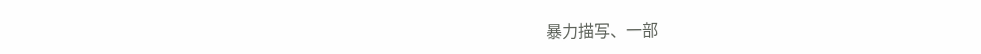暴力描写、一部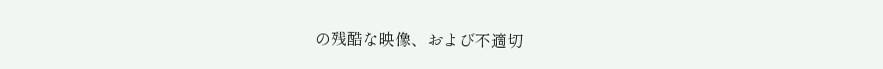の残酷な映像、および不適切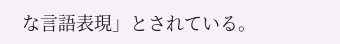な言語表現」とされている。